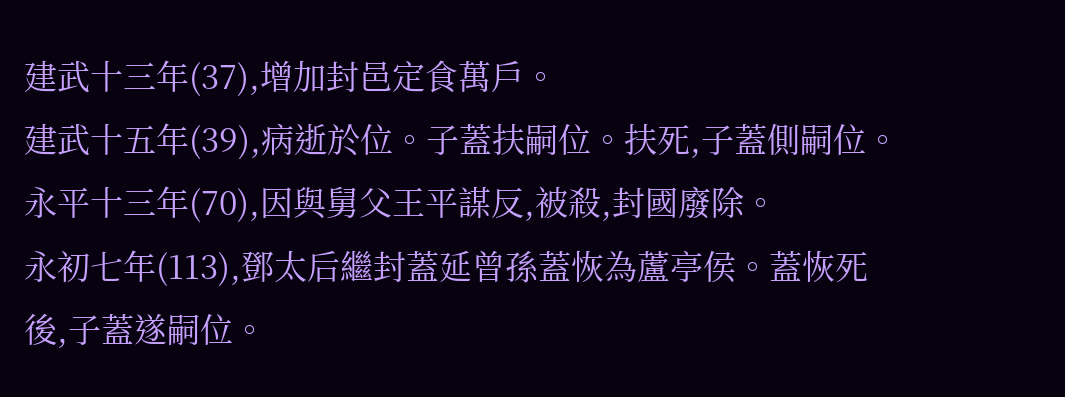建武十三年(37),增加封邑定食萬戶。
建武十五年(39),病逝於位。子蓋扶嗣位。扶死,子蓋側嗣位。
永平十三年(70),因與舅父王平謀反,被殺,封國廢除。
永初七年(113),鄧太后繼封蓋延曾孫蓋恢為蘆亭侯。蓋恢死後,子蓋遂嗣位。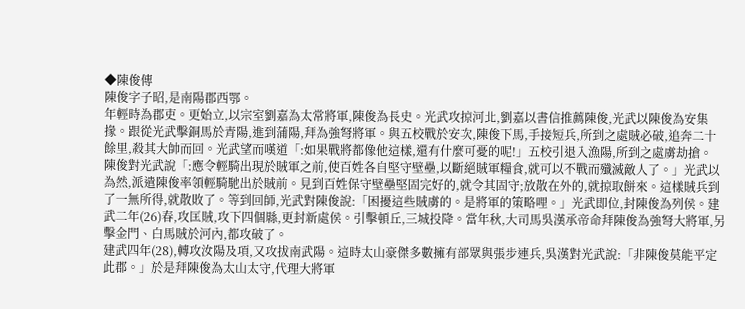◆陳俊傳
陳俊字子昭,是南陽郡西鄂。
年輕時為郡吏。更始立,以宗室劉嘉為太常將軍,陳俊為長史。光武攻掠河北,劉嘉以書信推薦陳俊,光武以陳俊為安集掾。跟從光武擊銅馬於青陽,進到蒲陽,拜為強弩將軍。與五校戰於安次,陳俊下馬,手接短兵,所到之處賊必破,追奔二十餘里,殺其大帥而回。光武望而嘆道「:如果戰將都像他這樣,還有什麼可憂的呢!」五校引退入漁陽,所到之處虜劫搶。
陳俊對光武說「:應令輕騎出現於賊軍之前,使百姓各自堅守壁壘,以斷絕賊軍糧食,就可以不戰而殲滅敵人了。」光武以為然,派遣陳俊率領輕騎馳出於賊前。見到百姓保守壁壘堅固完好的,就令其固守;放散在外的,就掠取餅來。這樣賊兵到了一無所得,就散敗了。等到回師,光武對陳俊說:「困擾這些賊虜的。是將軍的策略哩。」光武即位,封陳俊為列侯。建武二年(26)春,攻匡賊,攻下四個縣,更封新處侯。引擊頓丘,三城投降。當年秋,大司馬吳漢承帝命拜陳俊為強弩大將軍,另擊金門、白馬賊於河內,都攻破了。
建武四年(28),轉攻汝陽及項,又攻拔南武陽。這時太山豪傑多數擁有部眾與張步連兵,吳漢對光武說:「非陳俊莫能平定此郡。」於是拜陳俊為太山太守,代理大將軍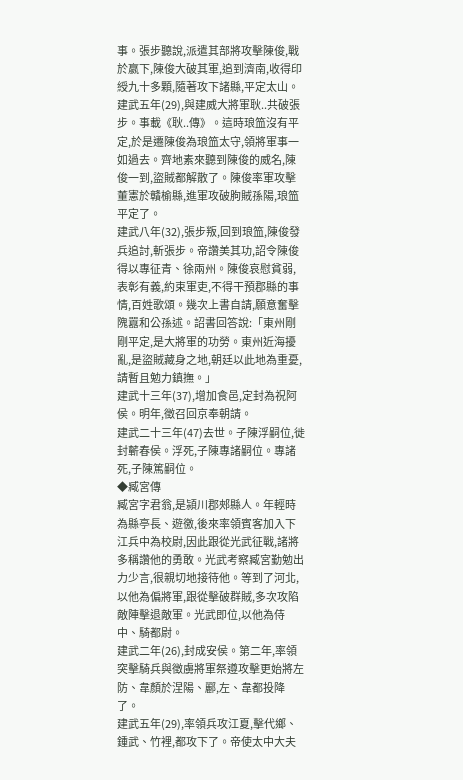事。張步聽說,派遣其部將攻擊陳俊,戰於嬴下,陳俊大破其軍,追到濟南,收得印綬九十多顆,隨著攻下諸縣,平定太山。
建武五年(29),與建威大將軍耿..共破張步。事載《耿..傳》。這時琅笽沒有平定,於是遷陳俊為琅笽太守,領將軍事一如過去。齊地素來聽到陳俊的威名,陳俊一到,盜賊都解散了。陳俊率軍攻擊董憲於贛榆縣,進軍攻破朐賊孫陽,琅笽平定了。
建武八年(32),張步叛,回到琅笽,陳俊發兵追討,斬張步。帝讚美其功,詔令陳俊得以專征青、徐兩州。陳俊哀慰貧弱,表彰有義,約束軍吏,不得干預郡縣的事情,百姓歌頌。幾次上書自請,願意奮擊隗囂和公孫述。詔書回答說:「東州剛剛平定,是大將軍的功勞。東州近海擾亂,是盜賊藏身之地,朝廷以此地為重憂,請暫且勉力鎮撫。」
建武十三年(37),增加食邑,定封為祝阿侯。明年,徵召回京奉朝請。
建武二十三年(47)去世。子陳浮嗣位,徙封蘄春侯。浮死,子陳專諸嗣位。專諸死,子陳篤嗣位。
◆臧宮傳
臧宮字君翁,是潁川郡郟縣人。年輕時為縣亭長、遊徼,後來率領賓客加入下江兵中為校尉,因此跟從光武征戰,諸將多稱讚他的勇敢。光武考察臧宮勤勉出力少言,很親切地接待他。等到了河北,以他為偏將軍,跟從擊破群賊,多次攻陷敵陣擊退敵軍。光武即位,以他為侍中、騎都尉。
建武二年(26),封成安侯。第二年,率領突擊騎兵與徵虜將軍祭遵攻擊更始將左防、韋顏於涅陽、酈,左、韋都投降了。
建武五年(29),率領兵攻江夏,擊代鄉、鍾武、竹裡,都攻下了。帝使太中大夫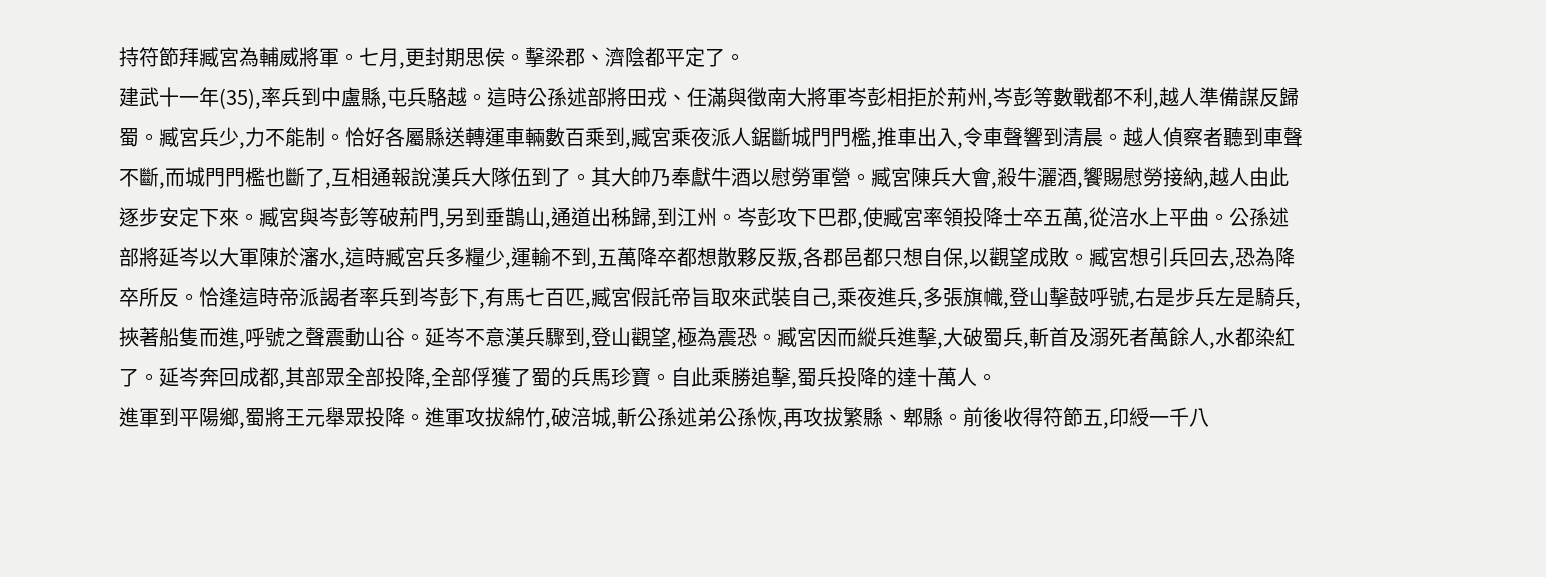持符節拜臧宮為輔威將軍。七月,更封期思侯。擊梁郡、濟陰都平定了。
建武十一年(35),率兵到中盧縣,屯兵駱越。這時公孫述部將田戎、任滿與徵南大將軍岑彭相拒於荊州,岑彭等數戰都不利,越人準備謀反歸蜀。臧宮兵少,力不能制。恰好各屬縣送轉運車輛數百乘到,臧宮乘夜派人鋸斷城門門檻,推車出入,令車聲響到清晨。越人偵察者聽到車聲不斷,而城門門檻也斷了,互相通報說漢兵大隊伍到了。其大帥乃奉獻牛酒以慰勞軍營。臧宮陳兵大會,殺牛灑酒,饗賜慰勞接納,越人由此逐步安定下來。臧宮與岑彭等破荊門,另到垂鵲山,通道出秭歸,到江州。岑彭攻下巴郡,使臧宮率領投降士卒五萬,從涪水上平曲。公孫述部將延岑以大軍陳於瀋水,這時臧宮兵多糧少,運輸不到,五萬降卒都想散夥反叛,各郡邑都只想自保,以觀望成敗。臧宮想引兵回去,恐為降卒所反。恰逢這時帝派謁者率兵到岑彭下,有馬七百匹,臧宮假託帝旨取來武裝自己,乘夜進兵,多張旗幟,登山擊鼓呼號,右是步兵左是騎兵,挾著船隻而進,呼號之聲震動山谷。延岑不意漢兵驟到,登山觀望,極為震恐。臧宮因而縱兵進擊,大破蜀兵,斬首及溺死者萬餘人,水都染紅了。延岑奔回成都,其部眾全部投降,全部俘獲了蜀的兵馬珍寶。自此乘勝追擊,蜀兵投降的達十萬人。
進軍到平陽鄉,蜀將王元舉眾投降。進軍攻拔綿竹,破涪城,斬公孫述弟公孫恢,再攻拔繁縣、郫縣。前後收得符節五,印綬一千八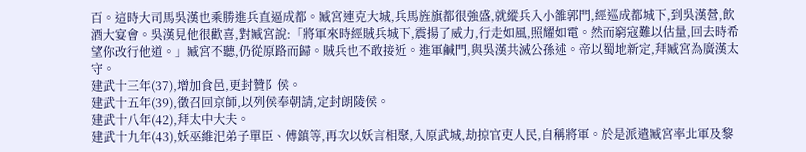百。這時大司馬吳漢也乘勝進兵直逼成都。臧宮連克大城,兵馬旌旗都很強盛,就縱兵入小雒郭門,經巡成都城下,到吳漢營,飲酒大宴會。吳漢見他很歡喜,對臧宮說:「將軍來時經賊兵城下,震揚了威力,行走如風,照耀如電。然而窮寇難以估量,回去時希望你改行他道。」臧宮不聽,仍從原路而歸。賊兵也不敢接近。進軍鹹門,與吳漢共滅公孫述。帝以蜀地新定,拜臧宮為廣漢太守。
建武十三年(37),增加食邑,更封贊阝侯。
建武十五年(39),徵召回京師,以列侯奉朝請,定封朗陵侯。
建武十八年(42),拜太中大夫。
建武十九年(43),妖巫維汜弟子單臣、傅鎮等,再次以妖言相聚,入原武城,劫掠官吏人民,自稱將軍。於是派遣臧宮率北軍及黎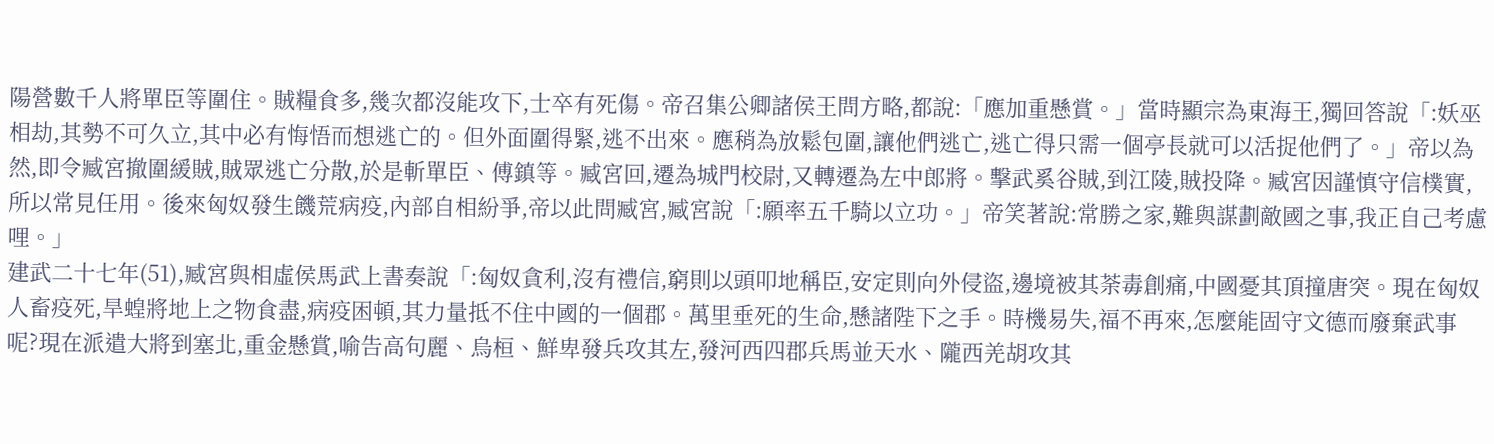陽營數千人將單臣等圍住。賊糧食多,幾次都沒能攻下,士卒有死傷。帝召集公卿諸侯王問方略,都說:「應加重懸賞。」當時顯宗為東海王,獨回答說「:妖巫相劫,其勢不可久立,其中必有悔悟而想逃亡的。但外面圍得緊,逃不出來。應稍為放鬆包圍,讓他們逃亡,逃亡得只需一個亭長就可以活捉他們了。」帝以為然,即令臧宮撤圍緩賊,賊眾逃亡分散,於是斬單臣、傅鎮等。臧宮回,遷為城門校尉,又轉遷為左中郎將。擊武奚谷賊,到江陵,賊投降。臧宮因謹慎守信樸實,所以常見任用。後來匈奴發生饑荒病疫,內部自相紛爭,帝以此問臧宮,臧宮說「:願率五千騎以立功。」帝笑著說:常勝之家,難與謀劃敵國之事,我正自己考慮哩。」
建武二十七年(51),臧宮與相虛侯馬武上書奏說「:匈奴貪利,沒有禮信,窮則以頭叩地稱臣,安定則向外侵盜,邊境被其荼毒創痛,中國憂其頂撞唐突。現在匈奴人畜疫死,旱蝗將地上之物食盡,病疫困頓,其力量抵不住中國的一個郡。萬里垂死的生命,懸諸陛下之手。時機易失,福不再來,怎麼能固守文德而廢棄武事呢?現在派遣大將到塞北,重金懸賞,喻告高句麗、烏桓、鮮卑發兵攻其左,發河西四郡兵馬並天水、隴西羌胡攻其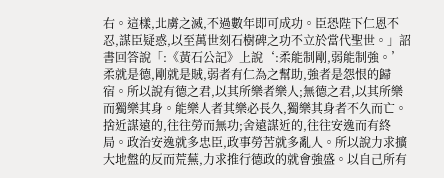右。這樣,北虜之滅,不過數年即可成功。臣恐陛下仁恩不忍,謀臣疑惑,以至萬世刻石樹碑之功不立於當代聖世。」詔書回答說「:《黃石公記》上說‘:柔能制剛,弱能制強。’柔就是德,剛就是賊,弱者有仁為之幫助,強者是怨恨的歸宿。所以說有德之君,以其所樂者樂人;無德之君,以其所樂而獨樂其身。能樂人者其樂必長久,獨樂其身者不久而亡。捨近謀遠的,往往勞而無功;舍遠謀近的,往往安逸而有終局。政治安逸就多忠臣,政事勞苦就多亂人。所以說力求擴大地盤的反而荒蕪,力求推行德政的就會強盛。以自己所有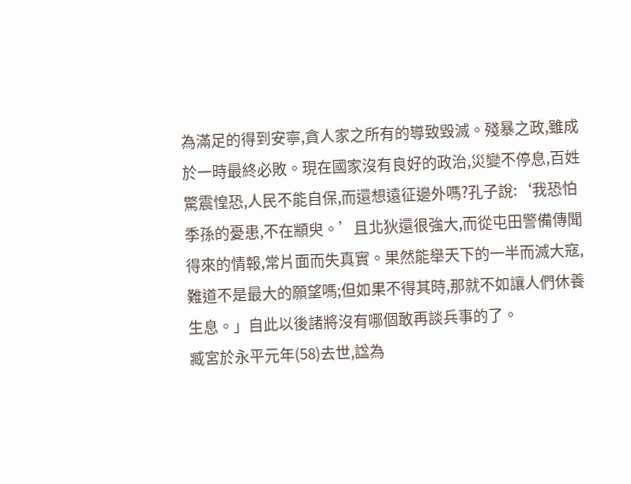為滿足的得到安寧,貪人家之所有的導致毀滅。殘暴之政,雖成於一時最終必敗。現在國家沒有良好的政治,災變不停息,百姓驚震惶恐,人民不能自保,而還想遠征邊外嗎?孔子說:‘我恐怕季孫的憂患,不在顓臾。’且北狄還很強大,而從屯田警備傳聞得來的情報,常片面而失真實。果然能舉天下的一半而滅大寇,難道不是最大的願望嗎;但如果不得其時,那就不如讓人們休養生息。」自此以後諸將沒有哪個敢再談兵事的了。
臧宮於永平元年(58)去世,諡為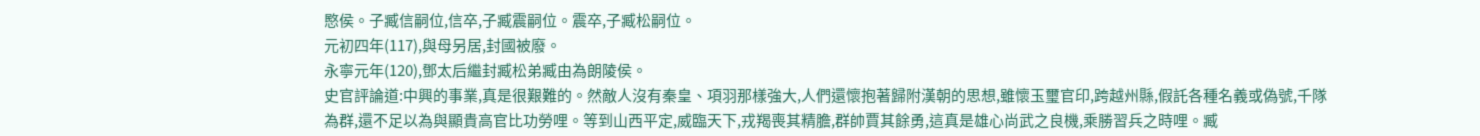愍侯。子臧信嗣位,信卒,子臧震嗣位。震卒,子臧松嗣位。
元初四年(117),與母另居,封國被廢。
永寧元年(120),鄧太后繼封臧松弟臧由為朗陵侯。
史官評論道:中興的事業,真是很艱難的。然敵人沒有秦皇、項羽那樣強大,人們還懷抱著歸附漢朝的思想,雖懷玉璽官印,跨越州縣,假託各種名義或偽號,千隊為群,還不足以為與顯貴高官比功勞哩。等到山西平定,威臨天下,戎羯喪其精膽,群帥賈其餘勇,這真是雄心尚武之良機,乘勝習兵之時哩。臧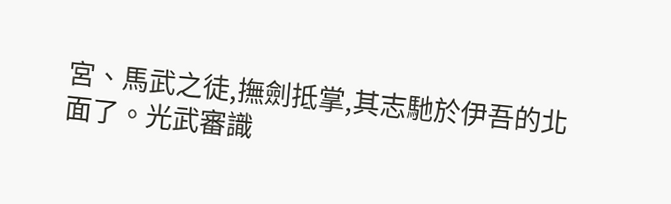宮、馬武之徒,撫劍抵掌,其志馳於伊吾的北面了。光武審識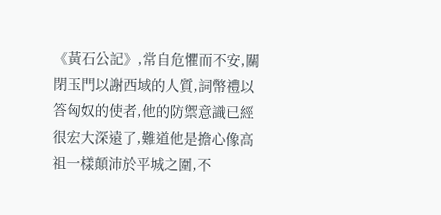《黃石公記》,常自危懼而不安,關閉玉門以謝西域的人質,詞幣禮以答匈奴的使者,他的防禦意識已經很宏大深遠了,難道他是擔心像高祖一樣顛沛於平城之圍,不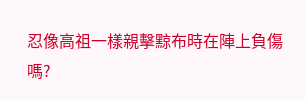忍像高祖一樣親擊黥布時在陣上負傷嗎?